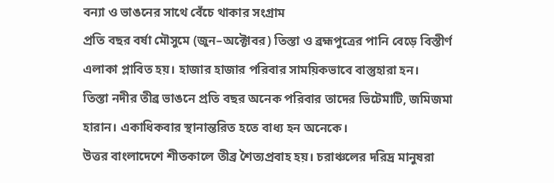বন্যা ও ভাঙনের সাথে বেঁচে থাকার সংগ্রাম
প্রতি বছর বর্ষা মৌসুমে (জুন–অক্টোবর) তিস্তা ও ব্রহ্মপুত্রের পানি বেড়ে বিস্তীর্ণ এলাকা প্লাবিত হয়। হাজার হাজার পরিবার সাময়িকভাবে বাস্তুহারা হন।
তিস্তা নদীর তীব্র ভাঙনে প্রতি বছর অনেক পরিবার তাদের ভিটেমাটি, জমিজমা হারান। একাধিকবার স্থানান্তরিত হতে বাধ্য হন অনেকে।
উত্তর বাংলাদেশে শীতকালে তীব্র শৈত্যপ্রবাহ হয়। চরাঞ্চলের দরিদ্র মানুষরা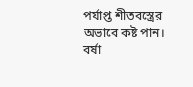পর্যাপ্ত শীতবস্ত্রের অভাবে কষ্ট পান।
বর্ষা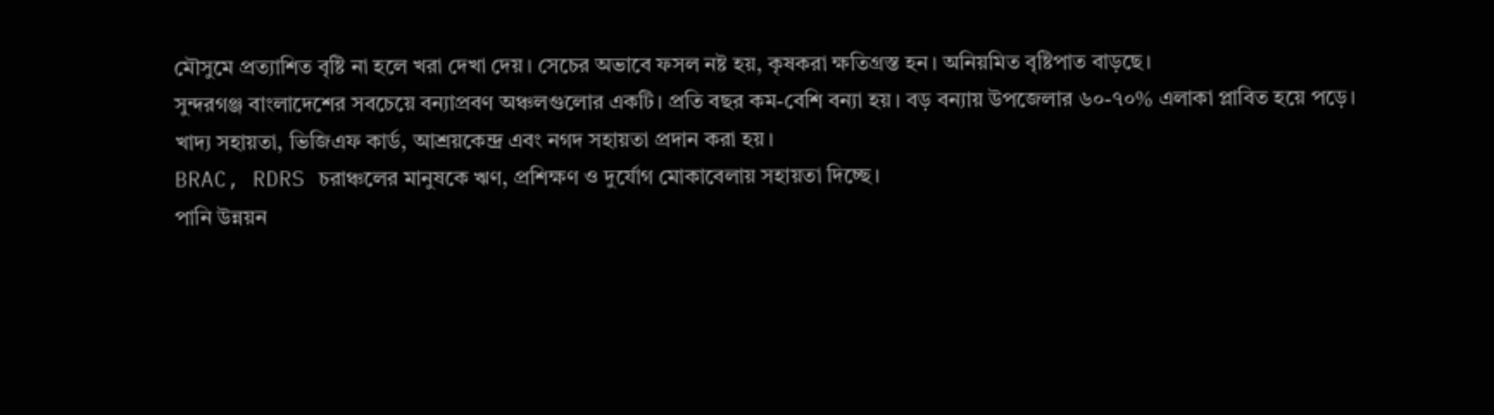মৌসুমে প্রত্যাশিত বৃষ্টি না হলে খরা দেখা দেয়। সেচের অভাবে ফসল নষ্ট হয়, কৃষকরা ক্ষতিগ্রস্ত হন। অনিয়মিত বৃষ্টিপাত বাড়ছে।
সুন্দরগঞ্জ বাংলাদেশের সবচেয়ে বন্যাপ্রবণ অঞ্চলগুলোর একটি। প্রতি বছর কম-বেশি বন্যা হয়। বড় বন্যায় উপজেলার ৬০-৭০% এলাকা প্লাবিত হয়ে পড়ে।
খাদ্য সহায়তা, ভিজিএফ কার্ড, আশ্রয়কেন্দ্র এবং নগদ সহায়তা প্রদান করা হয়।
BRAC, RDRS চরাঞ্চলের মানুষকে ঋণ, প্রশিক্ষণ ও দুর্যোগ মোকাবেলায় সহায়তা দিচ্ছে।
পানি উন্নয়ন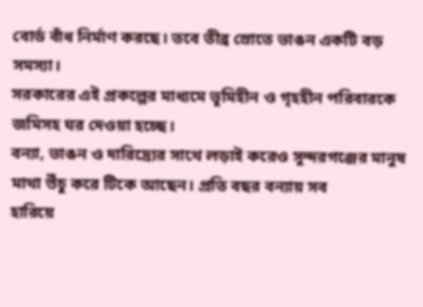বোর্ড বাঁধ নির্মাণ করছে। তবে তীব্র স্রোতে ভাঙন একটি বড় সমস্যা।
সরকারের এই প্রকল্পের মাধ্যমে ভূমিহীন ও গৃহহীন পরিবারকে জমিসহ ঘর দেওয়া হচ্ছে।
বন্যা, ভাঙন ও দারিদ্র্যের সাথে লড়াই করেও সুন্দরগঞ্জের মানুষ মাথা উঁচু করে টিকে আছেন। প্রতি বছর বন্যায় সব
হারিয়ে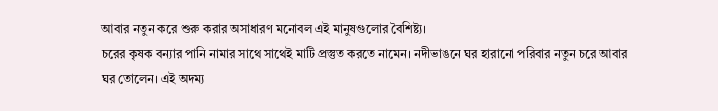আবার নতুন করে শুরু করার অসাধারণ মনোবল এই মানুষগুলোর বৈশিষ্ট্য।
চরের কৃষক বন্যার পানি নামার সাথে সাথেই মাটি প্রস্তুত করতে নামেন। নদীভাঙনে ঘর হারানো পরিবার নতুন চরে আবার
ঘর তোলেন। এই অদম্য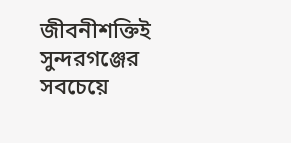জীবনীশক্তিই সুন্দরগঞ্জের সবচেয়ে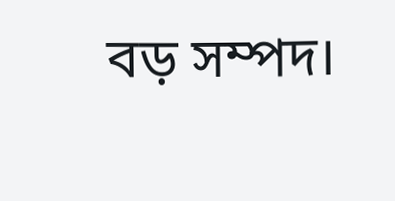বড় সম্পদ।